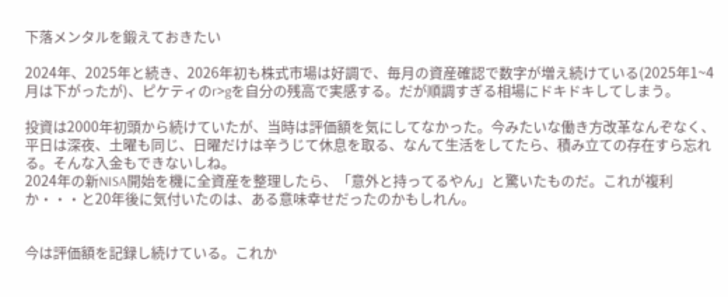下落メンタルを鍛えておきたい

2024年、2025年と続き、2026年初も株式市場は好調で、毎月の資産確認で数字が増え続けている(2025年1~4月は下がったが)、ピケティのr>gを自分の残高で実感する。だが順調すぎる相場にドキドキしてしまう。

投資は2000年初頭から続けていたが、当時は評価額を気にしてなかった。今みたいな働き方改革なんぞなく、平日は深夜、土曜も同じ、日曜だけは辛うじて休息を取る、なんて生活をしてたら、積み立ての存在すら忘れる。そんな入金もできないしね。
2024年の新NISA開始を機に全資産を整理したら、「意外と持ってるやん」と驚いたものだ。これが複利か・・・と20年後に気付いたのは、ある意味幸せだったのかもしれん。


今は評価額を記録し続けている。これか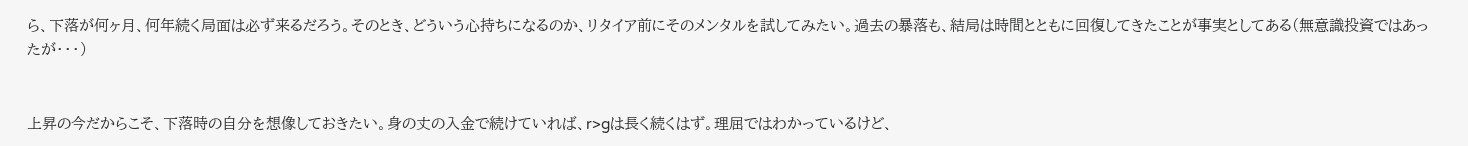ら、下落が何ヶ月、何年続く局面は必ず来るだろう。そのとき、どういう心持ちになるのか、リタイア前にそのメンタルを試してみたい。過去の暴落も、結局は時間とともに回復してきたことが事実としてある(無意識投資ではあったが・・・)


上昇の今だからこそ、下落時の自分を想像しておきたい。身の丈の入金で続けていれば、r>gは長く続くはず。理屈ではわかっているけど、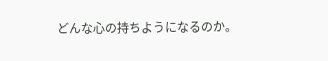どんな心の持ちようになるのか。